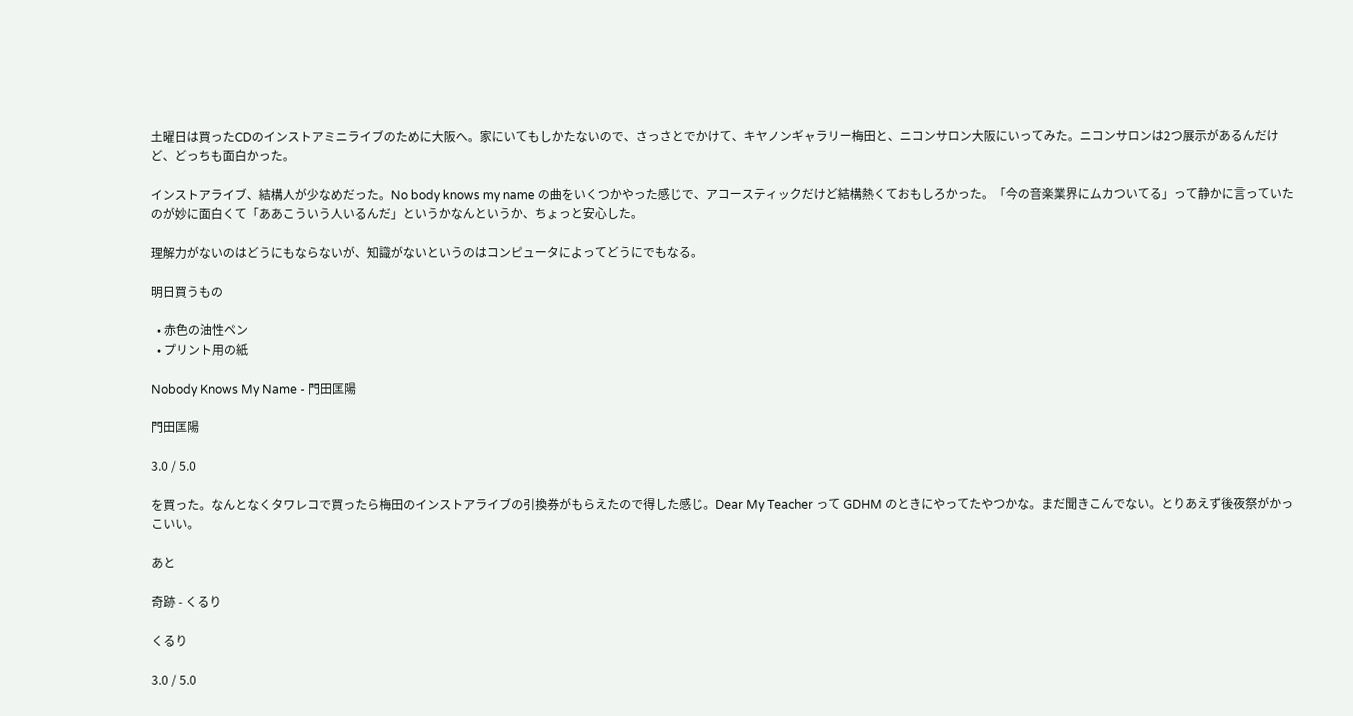土曜日は買ったCDのインストアミニライブのために大阪へ。家にいてもしかたないので、さっさとでかけて、キヤノンギャラリー梅田と、ニコンサロン大阪にいってみた。ニコンサロンは2つ展示があるんだけど、どっちも面白かった。

インストアライブ、結構人が少なめだった。No body knows my name の曲をいくつかやった感じで、アコースティックだけど結構熱くておもしろかった。「今の音楽業界にムカついてる」って静かに言っていたのが妙に面白くて「ああこういう人いるんだ」というかなんというか、ちょっと安心した。

理解力がないのはどうにもならないが、知識がないというのはコンピュータによってどうにでもなる。

明日買うもの

  • 赤色の油性ペン
  • プリント用の紙

Nobody Knows My Name - 門田匡陽

門田匡陽

3.0 / 5.0

を買った。なんとなくタワレコで買ったら梅田のインストアライブの引換券がもらえたので得した感じ。Dear My Teacher って GDHM のときにやってたやつかな。まだ聞きこんでない。とりあえず後夜祭がかっこいい。

あと

奇跡 - くるり

くるり

3.0 / 5.0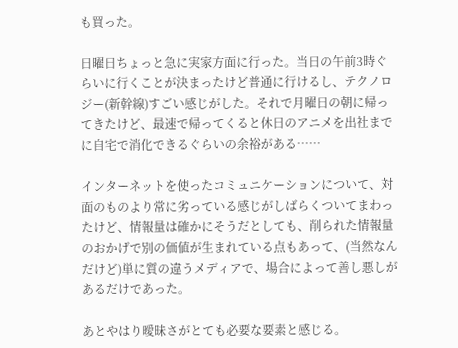も買った。

日曜日ちょっと急に実家方面に行った。当日の午前3時ぐらいに行くことが決まったけど普通に行けるし、テクノロジー(新幹線)すごい感じがした。それで月曜日の朝に帰ってきたけど、最速で帰ってくると休日のアニメを出社までに自宅で消化できるぐらいの余裕がある……

インターネットを使ったコミュニケーションについて、対面のものより常に劣っている感じがしばらくついてまわったけど、情報量は確かにそうだとしても、削られた情報量のおかげで別の価値が生まれている点もあって、(当然なんだけど)単に質の違うメディアで、場合によって善し悪しがあるだけであった。

あとやはり曖昧さがとても必要な要素と感じる。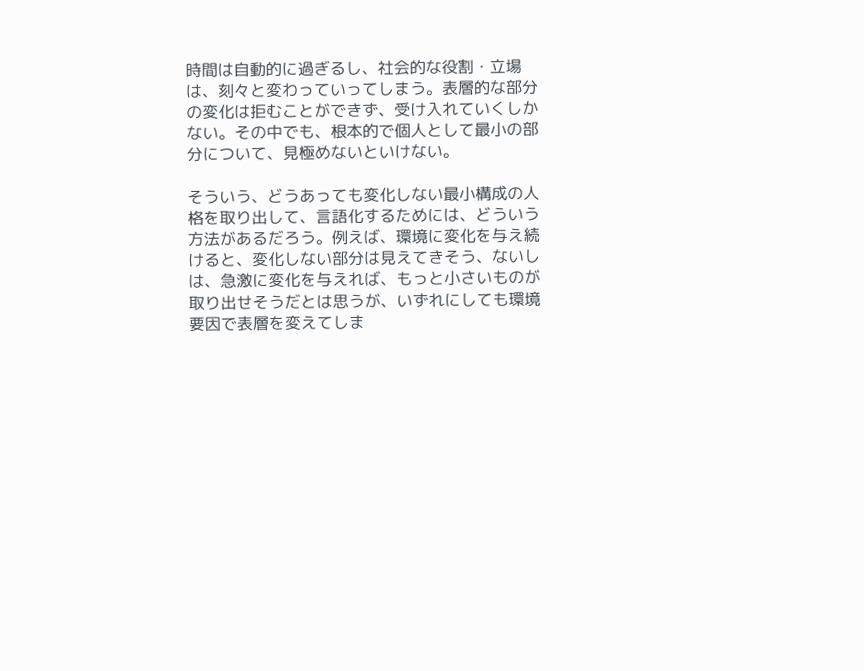時間は自動的に過ぎるし、社会的な役割・立場は、刻々と変わっていってしまう。表層的な部分の変化は拒むことができず、受け入れていくしかない。その中でも、根本的で個人として最小の部分について、見極めないといけない。

そういう、どうあっても変化しない最小構成の人格を取り出して、言語化するためには、どういう方法があるだろう。例えば、環境に変化を与え続けると、変化しない部分は見えてきそう、ないしは、急激に変化を与えれば、もっと小さいものが取り出せそうだとは思うが、いずれにしても環境要因で表層を変えてしま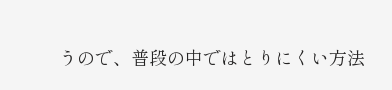うので、普段の中ではとりにくい方法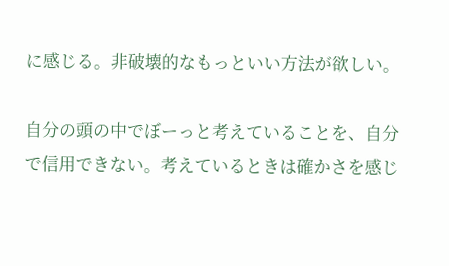に感じる。非破壊的なもっといい方法が欲しい。

自分の頭の中でぼーっと考えていることを、自分で信用できない。考えているときは確かさを感じ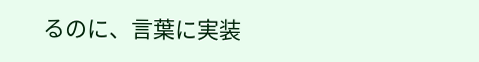るのに、言葉に実装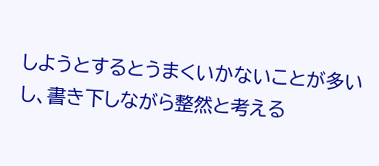しようとするとうまくいかないことが多いし、書き下しながら整然と考える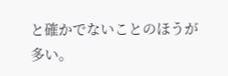と確かでないことのほうが多い。